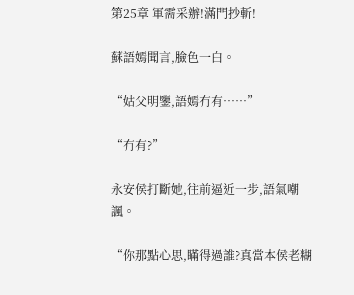第25章 軍需采辦!滿門抄斬!

蘇語嫣聞言,臉色一白。

“姑父明鑒,語嫣冇有……”

“冇有?”

永安侯打斷她,往前逼近一步,語氣嘲諷。

“你那點心思,瞞得過誰?真當本侯老糊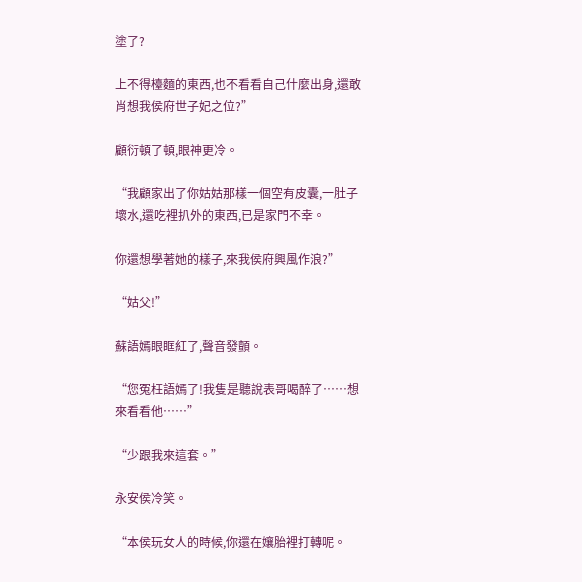塗了?

上不得檯麵的東西,也不看看自己什麼出身,還敢肖想我侯府世子妃之位?”

顧衍頓了頓,眼神更冷。

“我顧家出了你姑姑那樣一個空有皮囊,一肚子壞水,還吃裡扒外的東西,已是家門不幸。

你還想學著她的樣子,來我侯府興風作浪?”

“姑父!”

蘇語嫣眼眶紅了,聲音發顫。

“您冤枉語嫣了!我隻是聽說表哥喝醉了……想來看看他……”

“少跟我來這套。”

永安侯冷笑。

“本侯玩女人的時候,你還在孃胎裡打轉呢。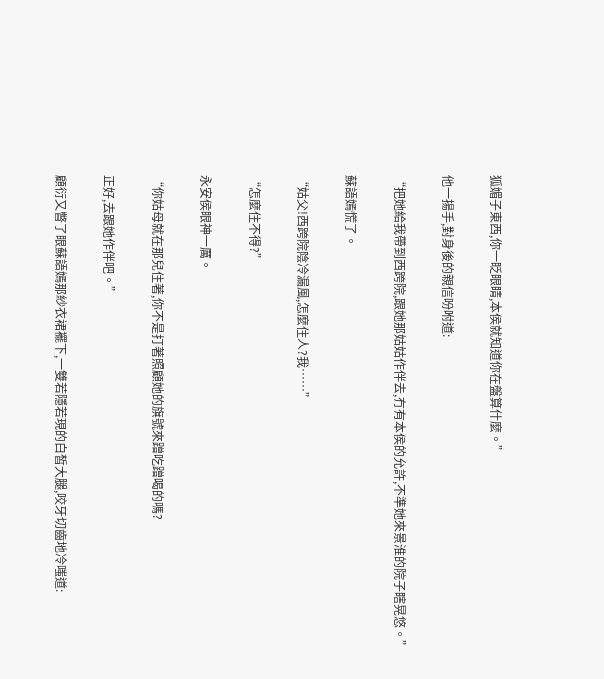狐媚子東西,你一眨眼睛,本侯就知道你在盤算什麼。”

他一揚手,對身後的親信吩咐道:

“把她給我帶到西跨院,跟她那姑姑作伴去,冇有本侯的允許,不準她來景淮的院子瞎晃悠。”

蘇語嫣慌了。

“姑父!西跨院陰冷漏風,怎麼住人?我……”

“怎麼住不得?”

永安侯眼神一厲。

“你姑母就在那兒住著,你不是打著照顧她的旗號來蹭吃蹭喝的嗎?

正好,去跟她作伴吧。”

顧衍又瞥了眼蘇語嫣那紗衣裙襬下,一雙若隱若現的白皙大腿,咬牙切齒地冷嗤道: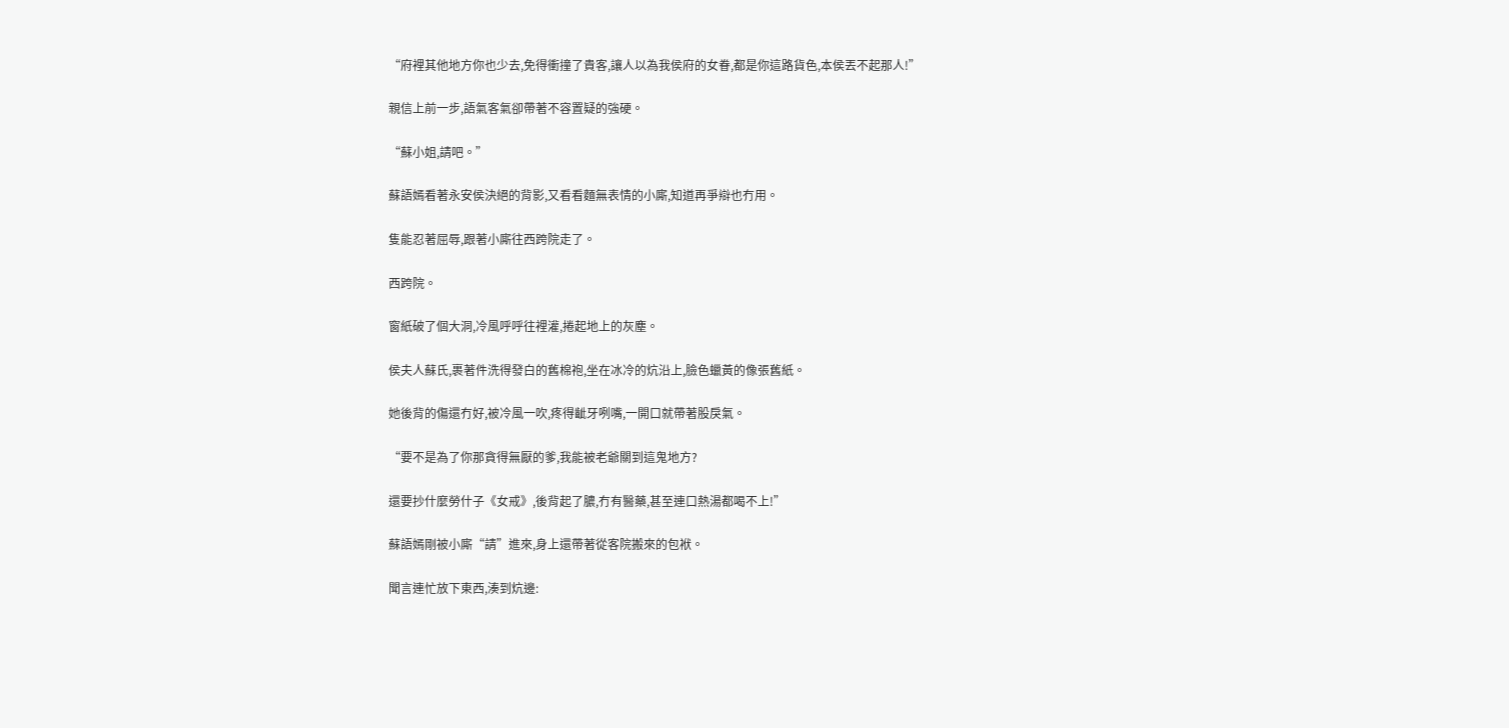“府裡其他地方你也少去,免得衝撞了貴客,讓人以為我侯府的女眷,都是你這路貨色,本侯丟不起那人!”

親信上前一步,語氣客氣卻帶著不容置疑的強硬。

“蘇小姐,請吧。”

蘇語嫣看著永安侯決絕的背影,又看看麵無表情的小廝,知道再爭辯也冇用。

隻能忍著屈辱,跟著小廝往西跨院走了。

西跨院。

窗紙破了個大洞,冷風呼呼往裡灌,捲起地上的灰塵。

侯夫人蘇氏,裹著件洗得發白的舊棉袍,坐在冰冷的炕沿上,臉色蠟黃的像張舊紙。

她後背的傷還冇好,被冷風一吹,疼得齜牙咧嘴,一開口就帶著股戾氣。

“要不是為了你那貪得無厭的爹,我能被老爺關到這鬼地方?

還要抄什麼勞什子《女戒》,後背起了膿,冇有醫藥,甚至連口熱湯都喝不上!”

蘇語嫣剛被小廝“請”進來,身上還帶著從客院搬來的包袱。

聞言連忙放下東西,湊到炕邊: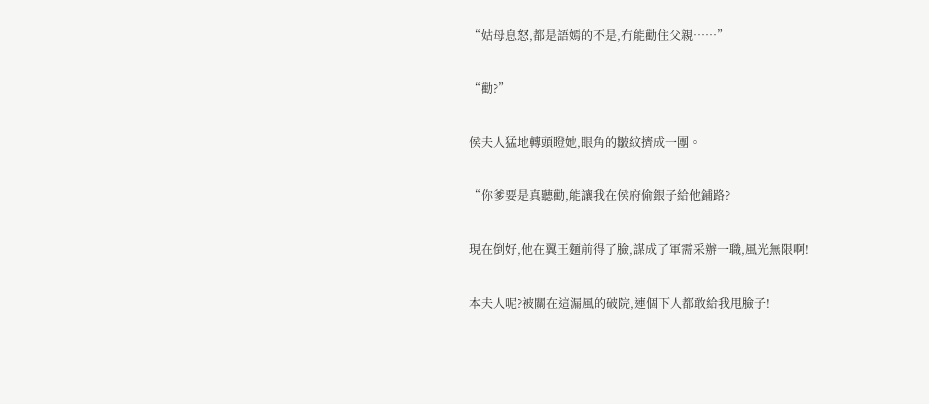“姑母息怒,都是語嫣的不是,冇能勸住父親……”

“勸?”

侯夫人猛地轉頭瞪她,眼角的皺紋擠成一團。

“你爹要是真聽勸,能讓我在侯府偷銀子給他鋪路?

現在倒好,他在翼王麵前得了臉,謀成了軍需采辦一職,風光無限啊!

本夫人呢?被關在這漏風的破院,連個下人都敢給我甩臉子!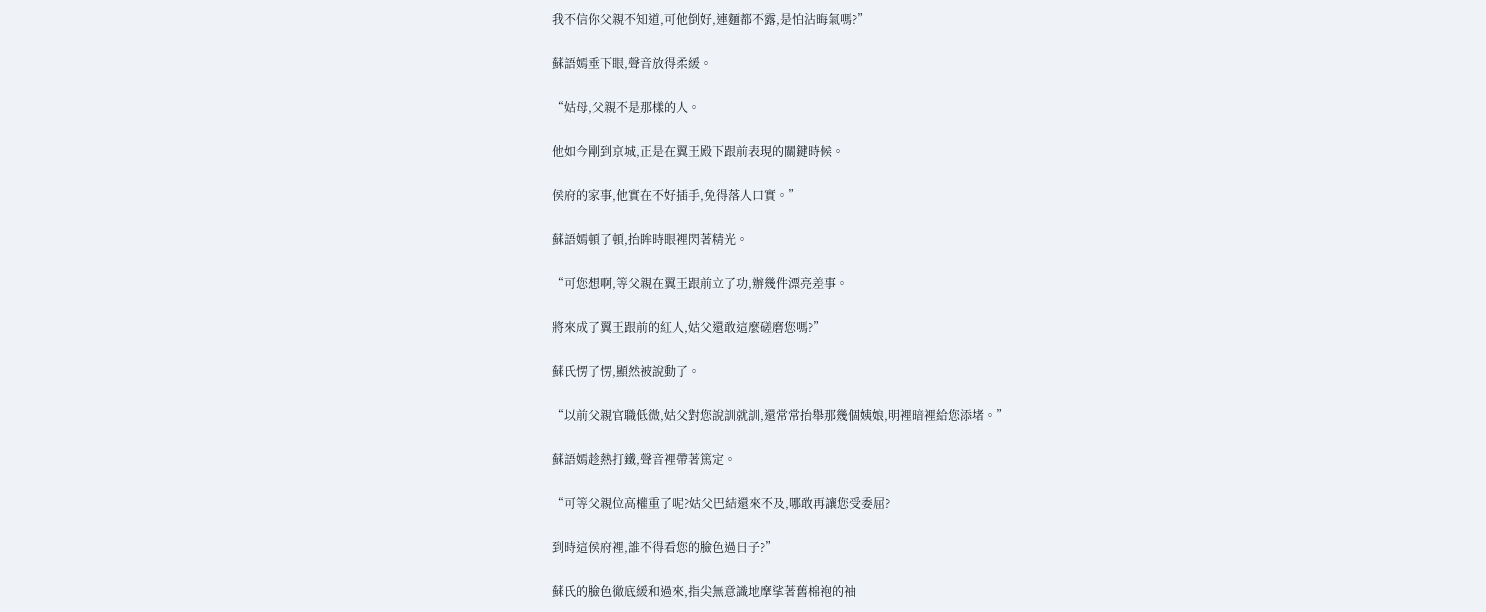我不信你父親不知道,可他倒好,連麵都不露,是怕沾晦氣嗎?”

蘇語嫣垂下眼,聲音放得柔緩。

“姑母,父親不是那樣的人。

他如今剛到京城,正是在翼王殿下跟前表現的關鍵時候。

侯府的家事,他實在不好插手,免得落人口實。”

蘇語嫣頓了頓,抬眸時眼裡閃著精光。

“可您想啊,等父親在翼王跟前立了功,辦幾件漂亮差事。

將來成了翼王跟前的紅人,姑父還敢這麼磋磨您嗎?”

蘇氏愣了愣,顯然被說動了。

“以前父親官職低微,姑父對您說訓就訓,還常常抬舉那幾個姨娘,明裡暗裡給您添堵。”

蘇語嫣趁熱打鐵,聲音裡帶著篤定。

“可等父親位高權重了呢?姑父巴結還來不及,哪敢再讓您受委屈?

到時這侯府裡,誰不得看您的臉色過日子?”

蘇氏的臉色徹底緩和過來,指尖無意識地摩挲著舊棉袍的袖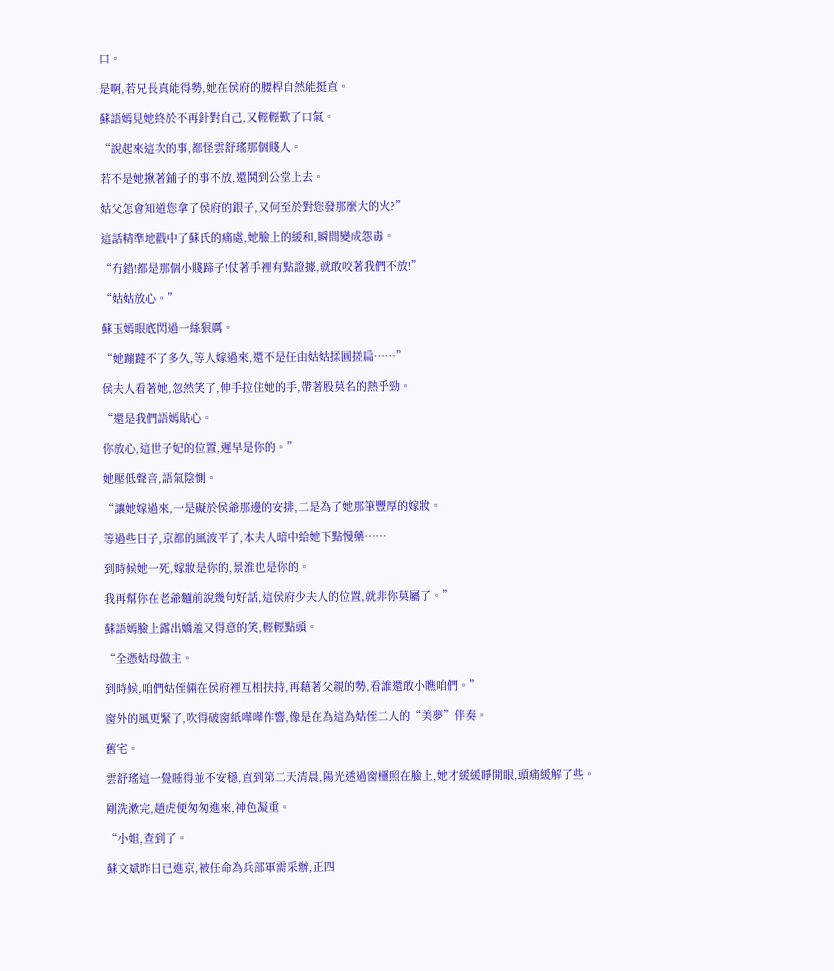口。

是啊,若兄長真能得勢,她在侯府的腰桿自然能挺直。

蘇語嫣見她終於不再針對自己,又輕輕歎了口氣。

“說起來這次的事,都怪雲舒瑤那個賤人。

若不是她揪著鋪子的事不放,還鬨到公堂上去。

姑父怎會知道您拿了侯府的銀子,又何至於對您發那麼大的火?”

這話精準地戳中了蘇氏的痛處,她臉上的緩和,瞬間變成怨毒。

“冇錯!都是那個小賤蹄子!仗著手裡有點證據,就敢咬著我們不放!”

“姑姑放心。”

蘇玉嫣眼底閃過一絲狠厲。

“她蹦躂不了多久,等人嫁過來,還不是任由姑姑揉圓搓扁……”

侯夫人看著她,忽然笑了,伸手拉住她的手,帶著股莫名的熱乎勁。

“還是我們語嫣貼心。

你放心,這世子妃的位置,遲早是你的。”

她壓低聲音,語氣陰惻。

“讓她嫁過來,一是礙於侯爺那邊的安排,二是為了她那筆豐厚的嫁妝。

等過些日子,京都的風波平了,本夫人暗中給她下點慢藥……

到時候她一死,嫁妝是你的,景淮也是你的。

我再幫你在老爺麵前說幾句好話,這侯府少夫人的位置,就非你莫屬了。”

蘇語嫣臉上露出嬌羞又得意的笑,輕輕點頭。

“全憑姑母做主。

到時候,咱們姑侄倆在侯府裡互相扶持,再藉著父親的勢,看誰還敢小瞧咱們。”

窗外的風更緊了,吹得破窗紙嘩嘩作響,像是在為這為姑侄二人的“美夢”伴奏。

舊宅。

雲舒瑤這一覺睡得並不安穩,直到第二天清晨,陽光透過窗欞照在臉上,她才緩緩睜開眼,頭痛緩解了些。

剛洗漱完,趙虎便匆匆進來,神色凝重。

“小姐,查到了。

蘇文斌昨日已進京,被任命為兵部軍需采辦,正四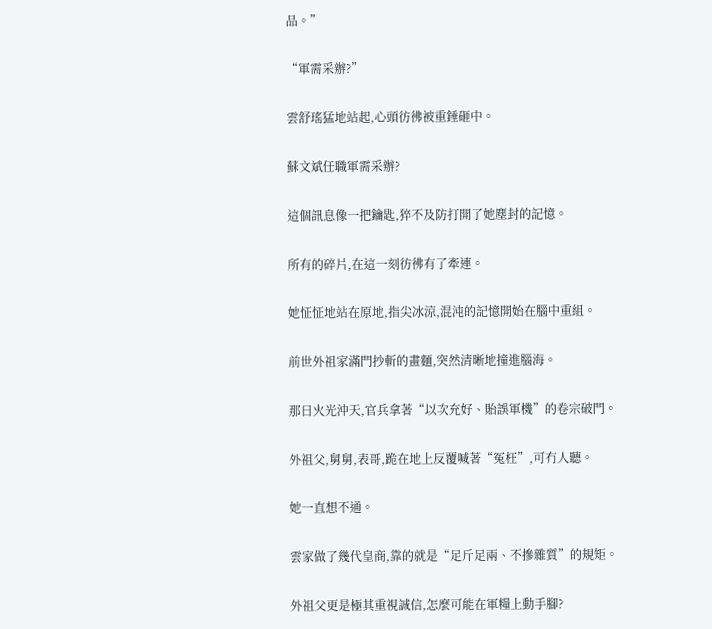品。”

“軍需采辦?”

雲舒瑤猛地站起,心頭彷彿被重錘砸中。

蘇文斌任職軍需采辦?

這個訊息像一把鑰匙,猝不及防打開了她塵封的記憶。

所有的碎片,在這一刻彷彿有了牽連。

她怔怔地站在原地,指尖冰涼,混沌的記憶開始在腦中重組。

前世外祖家滿門抄斬的畫麵,突然清晰地撞進腦海。

那日火光沖天,官兵拿著“以次充好、貽誤軍機”的卷宗破門。

外祖父,舅舅,表哥,跪在地上反覆喊著“冤枉”,可冇人聽。

她一直想不通。

雲家做了幾代皇商,靠的就是“足斤足兩、不摻雜質”的規矩。

外祖父更是極其重視誠信,怎麼可能在軍糧上動手腳?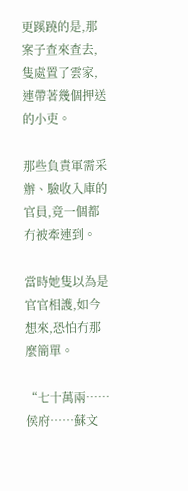更蹊蹺的是,那案子查來查去,隻處置了雲家,連帶著幾個押送的小吏。

那些負責軍需采辦、驗收入庫的官員,竟一個都冇被牽連到。

當時她隻以為是官官相護,如今想來,恐怕冇那麼簡單。

“七十萬兩……侯府……蘇文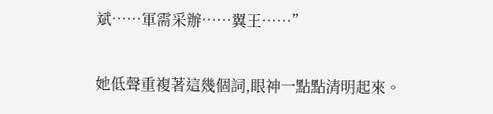斌……軍需采辦……翼王……”

她低聲重複著這幾個詞,眼神一點點清明起來。